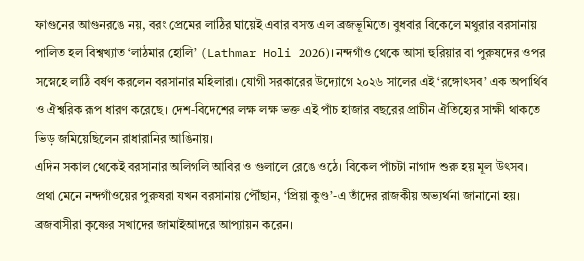ফাগুনের আগুনরঙে নয়, বরং প্রেমের লাঠির ঘায়েই এবার বসন্ত এল ব্রজভূমিতে। বুধবার বিকেলে মথুরার বরসানায় পালিত হল বিশ্বখ্যাত ‘লাঠমার হোলি’ (Lathmar Holi 2026)। নন্দগাঁও থেকে আসা হুরিয়ার বা পুরুষদের ওপর সস্নেহে লাঠি বর্ষণ করলেন বরসানার মহিলারা। যোগী সরকারের উদ্যোগে ২০২৬ সালের এই ‘রঙ্গোৎসব’ এক অপার্থিব ও ঐশ্বরিক রূপ ধারণ করেছে। দেশ-বিদেশের লক্ষ লক্ষ ভক্ত এই পাঁচ হাজার বছরের প্রাচীন ঐতিহ্যের সাক্ষী থাকতে ভিড় জমিয়েছিলেন রাধারানির আঙিনায়।
এদিন সকাল থেকেই বরসানার অলিগলি আবির ও গুলালে রেঙে ওঠে। বিকেল পাঁচটা নাগাদ শুরু হয় মূল উৎসব। প্রথা মেনে নন্দগাঁওয়ের পুরুষরা যখন বরসানায় পৌঁছান, ‘প্রিয়া কুণ্ড’-এ তাঁদের রাজকীয় অভ্যর্থনা জানানো হয়। ব্রজবাসীরা কৃষ্ণের সখাদের জামাইআদরে আপ্যায়ন করেন।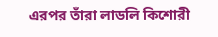এরপর তাঁরা লাডলি কিশোরী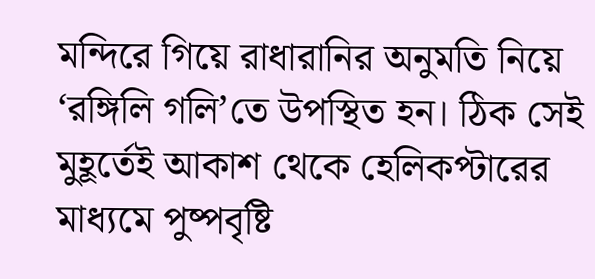মন্দিরে গিয়ে রাধারানির অনুমতি নিয়ে ‘রঙ্গিলি গলি’তে উপস্থিত হন। ঠিক সেই মুহূর্তেই আকাশ থেকে হেলিকপ্টারের মাধ্যমে পুষ্পবৃষ্টি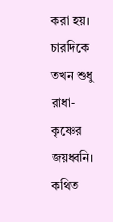করা হয়। চারদিকে তখন শুধু রাধা-কৃষ্ণের জয়ধ্বনি।
কথিত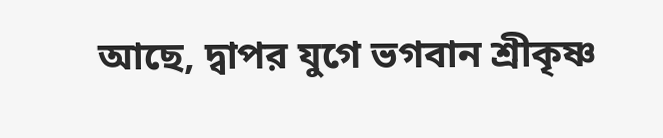আছে, দ্বাপর যুগে ভগবান শ্রীকৃষ্ণ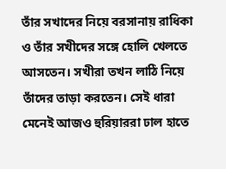তাঁর সখাদের নিয়ে বরসানায় রাধিকা ও তাঁর সখীদের সঙ্গে হোলি খেলতে আসতেন। সখীরা তখন লাঠি নিয়ে তাঁদের তাড়া করতেন। সেই ধারা মেনেই আজও হুরিয়াররা ঢাল হাতে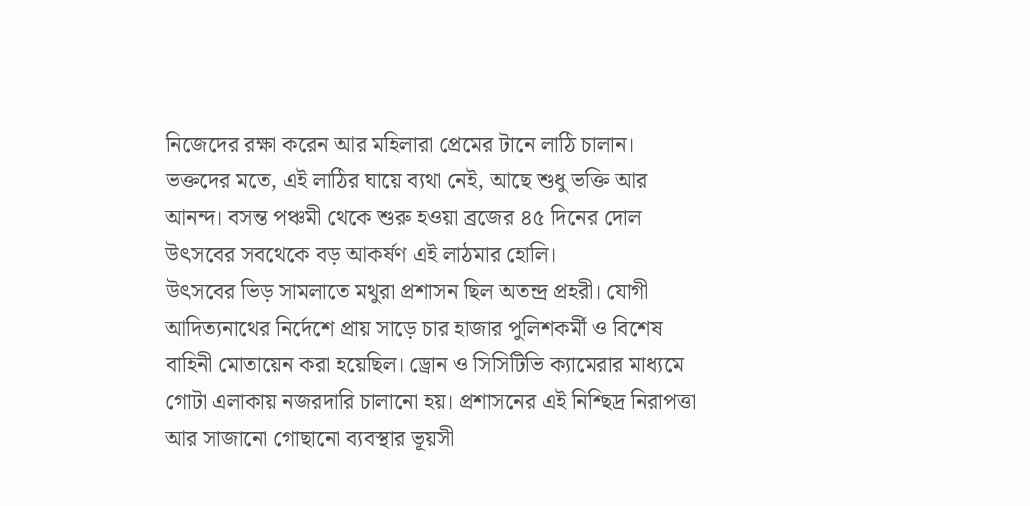নিজেদের রক্ষা করেন আর মহিলারা প্রেমের টানে লাঠি চালান। ভক্তদের মতে, এই লাঠির ঘায়ে ব্যথা নেই, আছে শুধু ভক্তি আর আনন্দ। বসন্ত পঞ্চমী থেকে শুরু হওয়া ব্রজের ৪৫ দিনের দোল উৎসবের সবথেকে বড় আকর্ষণ এই লাঠমার হোলি।
উৎসবের ভিড় সামলাতে মথুরা প্রশাসন ছিল অতন্দ্র প্রহরী। যোগী আদিত্যনাথের নির্দেশে প্রায় সাড়ে চার হাজার পুলিশকর্মী ও বিশেষ বাহিনী মোতায়েন করা হয়েছিল। ড্রোন ও সিসিটিভি ক্যামেরার মাধ্যমে গোটা এলাকায় নজরদারি চালানো হয়। প্রশাসনের এই নিশ্ছিদ্র নিরাপত্তা আর সাজানো গোছানো ব্যবস্থার ভূয়সী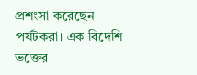প্রশংসা করেছেন পর্যটকরা। এক বিদেশি ভক্তের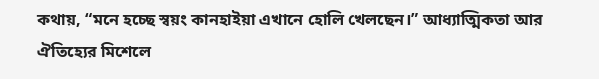কথায়, “মনে হচ্ছে স্বয়ং কানহাইয়া এখানে হোলি খেলছেন।” আধ্যাত্মিকতা আর ঐতিহ্যের মিশেলে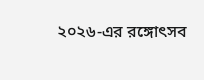২০২৬-এর রঙ্গোৎসব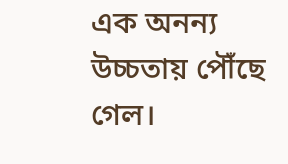এক অনন্য উচ্চতায় পৌঁছে গেল।